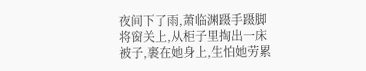夜间下了雨,萧临渊蹑手蹑脚将窗关上,从柜子里掏出一床被子,裹在她身上,生怕她劳累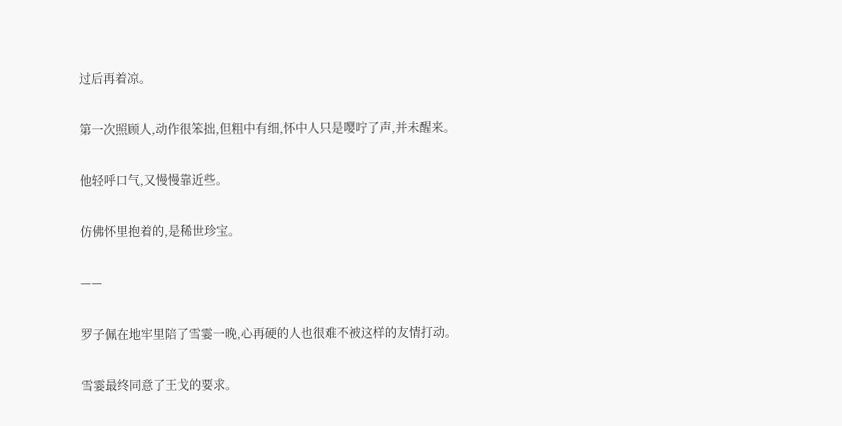过后再着凉。

第一次照顾人,动作很笨拙,但粗中有细,怀中人只是嘤咛了声,并未醒来。

他轻呼口气,又慢慢靠近些。

仿佛怀里抱着的,是稀世珍宝。

——

罗子佩在地牢里陪了雪霎一晚,心再硬的人也很难不被这样的友情打动。

雪霎最终同意了王戈的要求。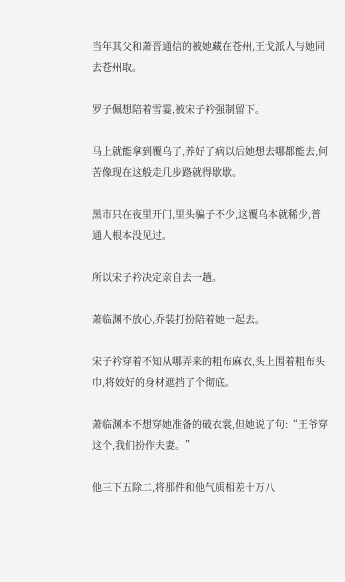当年其父和萧晋通信的被她藏在苍州,王戈派人与她同去苍州取。

罗子佩想陪着雪霎,被宋子衿强制留下。

马上就能拿到覆乌了,养好了病以后她想去哪都能去,何苦像现在这般走几步路就得歇歇。

黑市只在夜里开门,里头骗子不少,这覆乌本就稀少,普通人根本没见过。

所以宋子衿决定亲自去一趟。

萧临渊不放心,乔装打扮陪着她一起去。

宋子衿穿着不知从哪弄来的粗布麻衣,头上围着粗布头巾,将姣好的身材遮挡了个彻底。

萧临渊本不想穿她准备的破衣裳,但她说了句:“王爷穿这个,我们扮作夫妻。”

他三下五除二,将那件和他气质相差十万八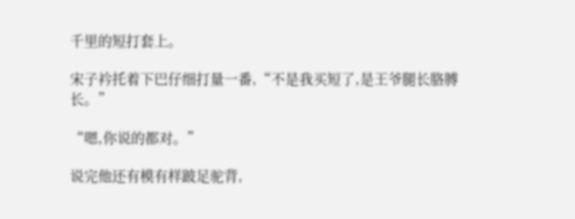千里的短打套上。

宋子衿托着下巴仔细打量一番,“不是我买短了,是王爷腿长胳膊长。”

“嗯,你说的都对。”

说完他还有模有样跛足驼背,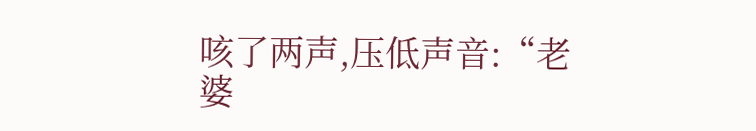咳了两声,压低声音:“老婆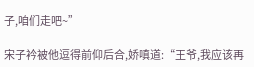子,咱们走吧~”

宋子衿被他逗得前仰后合,娇嗔道:“王爷,我应该再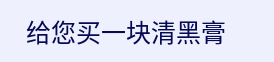给您买一块清黑膏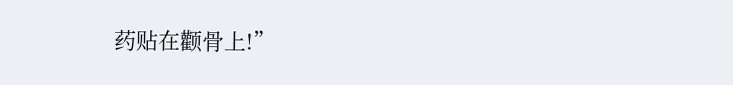药贴在颧骨上!”